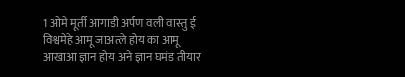1 ओमे मूर्ती आगाडी अर्पण वली वास्तु ई विश्वमेहे आमू जाअत्ले होय का आमू आखाआ ज्ञान होय अने ज्ञान घमंड तीयार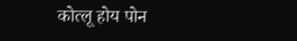कोत्लू होय पोन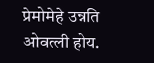प्रेमोमेहे उन्नति ओवत्ली होय.